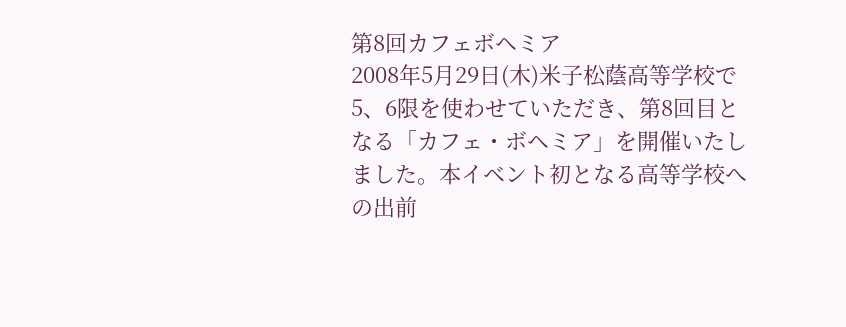第8回カフェボヘミア
2008年5月29日(木)米子松蔭高等学校で5、6限を使わせていただき、第8回目となる「カフェ・ボヘミア」を開催いたしました。本イベント初となる高等学校への出前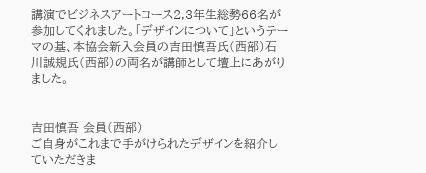講演でビジネスアートコース2,3年生総勢66名が参加してくれました。「デザインについて」というテーマの基、本協会新入会員の吉田慎吾氏(西部)石川誠規氏(西部)の両名が講師として壇上にあがりました。


吉田慎吾 会員(西部)
ご自身がこれまで手がけられたデザインを紹介していただきま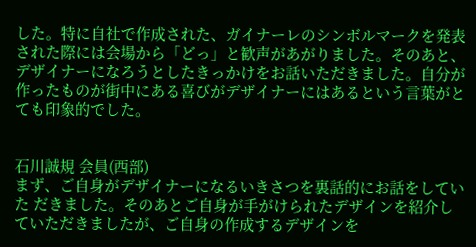した。特に自社で作成された、ガイナーレのシンボルマークを発表された際には会場から「どっ」と歓声があがりました。そのあと、デザイナーになろうとしたきっかけをお話いただきました。自分が作ったものが街中にある喜びがデザイナーにはあるという言葉がとても印象的でした。


石川誠規 会員(西部)
まず、ご自身がデザイナーになるいきさつを裏話的にお話をしていた だきました。そのあとご自身が手がけられたデザインを紹介していただきましたが、ご自身の作成するデザインを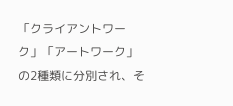「クライアントワーク」「アートワーク」の2種類に分別され、そ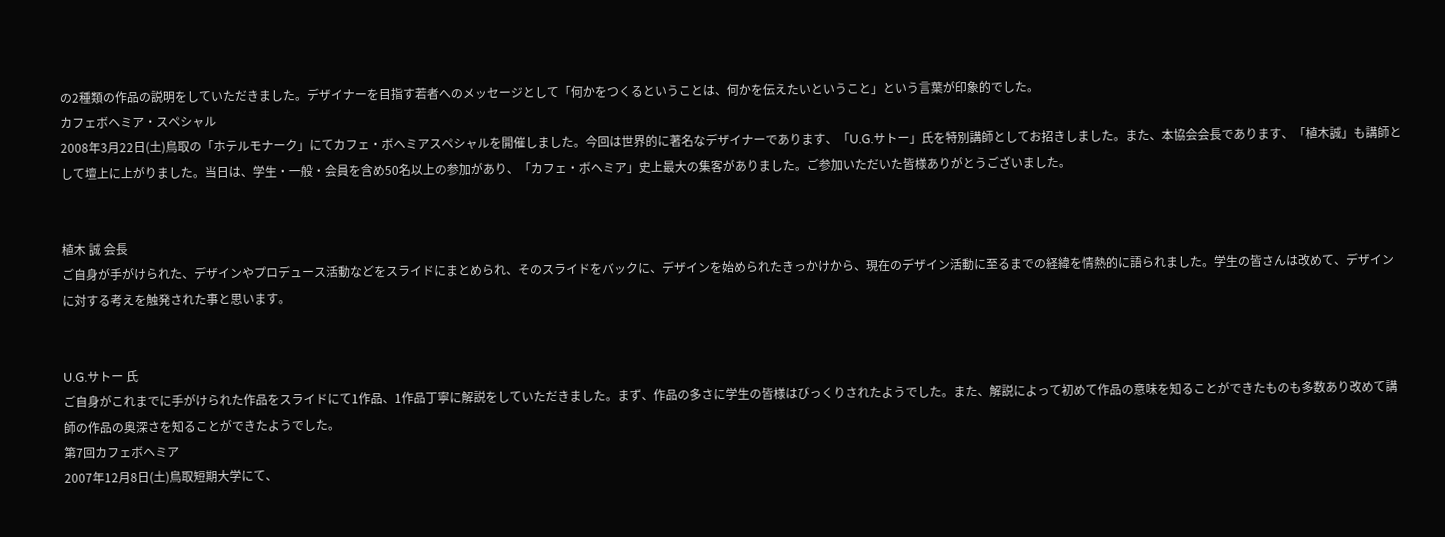の2種類の作品の説明をしていただきました。デザイナーを目指す若者へのメッセージとして「何かをつくるということは、何かを伝えたいということ」という言葉が印象的でした。
カフェボヘミア・スペシャル
2008年3月22日(土)鳥取の「ホテルモナーク」にてカフェ・ボヘミアスペシャルを開催しました。今回は世界的に著名なデザイナーであります、「U.G.サトー」氏を特別講師としてお招きしました。また、本協会会長であります、「植木誠」も講師として壇上に上がりました。当日は、学生・一般・会員を含め50名以上の参加があり、「カフェ・ボヘミア」史上最大の集客がありました。ご参加いただいた皆様ありがとうございました。


植木 誠 会長
ご自身が手がけられた、デザインやプロデュース活動などをスライドにまとめられ、そのスライドをバックに、デザインを始められたきっかけから、現在のデザイン活動に至るまでの経緯を情熱的に語られました。学生の皆さんは改めて、デザインに対する考えを触発された事と思います。


U.G.サトー 氏
ご自身がこれまでに手がけられた作品をスライドにて1作品、1作品丁寧に解説をしていただきました。まず、作品の多さに学生の皆様はびっくりされたようでした。また、解説によって初めて作品の意味を知ることができたものも多数あり改めて講師の作品の奥深さを知ることができたようでした。
第7回カフェボヘミア
2007年12月8日(土)鳥取短期大学にて、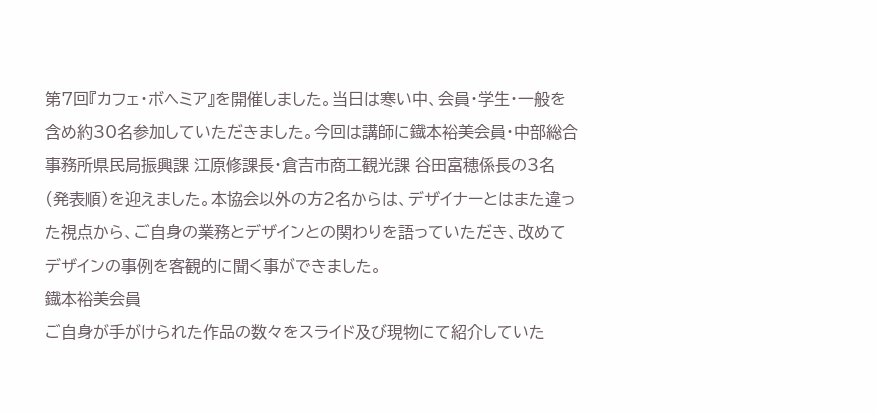第7回『カフェ・ボヘミア』を開催しました。当日は寒い中、会員・学生・一般を含め約30名参加していただきました。今回は講師に鐡本裕美会員・中部総合事務所県民局振興課 江原修課長・倉吉市商工観光課 谷田富穂係長の3名(発表順)を迎えました。本協会以外の方2名からは、デザイナーとはまた違った視点から、ご自身の業務とデザインとの関わりを語っていただき、改めてデザインの事例を客観的に聞く事ができました。
鐡本裕美会員
ご自身が手がけられた作品の数々をスライド及び現物にて紹介していた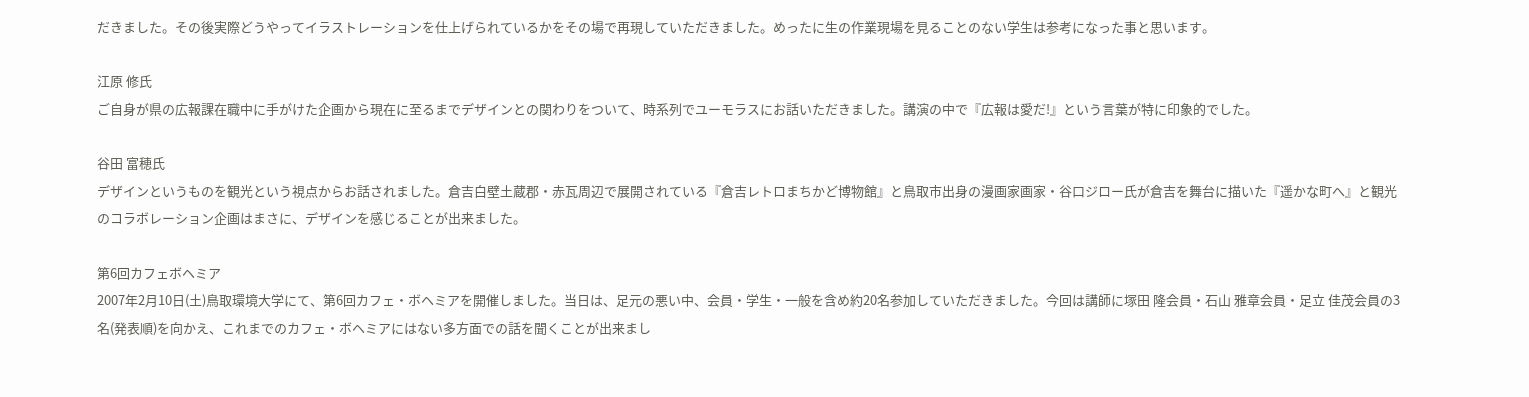だきました。その後実際どうやってイラストレーションを仕上げられているかをその場で再現していただきました。めったに生の作業現場を見ることのない学生は参考になった事と思います。

江原 修氏
ご自身が県の広報課在職中に手がけた企画から現在に至るまでデザインとの関わりをついて、時系列でユーモラスにお話いただきました。講演の中で『広報は愛だ!』という言葉が特に印象的でした。

谷田 富穂氏
デザインというものを観光という視点からお話されました。倉吉白壁土蔵郡・赤瓦周辺で展開されている『倉吉レトロまちかど博物館』と鳥取市出身の漫画家画家・谷口ジロー氏が倉吉を舞台に描いた『遥かな町へ』と観光のコラボレーション企画はまさに、デザインを感じることが出来ました。

第6回カフェボヘミア
2007年2月10日(土)鳥取環境大学にて、第6回カフェ・ボヘミアを開催しました。当日は、足元の悪い中、会員・学生・一般を含め約20名参加していただきました。今回は講師に塚田 隆会員・石山 雅章会員・足立 佳茂会員の3名(発表順)を向かえ、これまでのカフェ・ボヘミアにはない多方面での話を聞くことが出来まし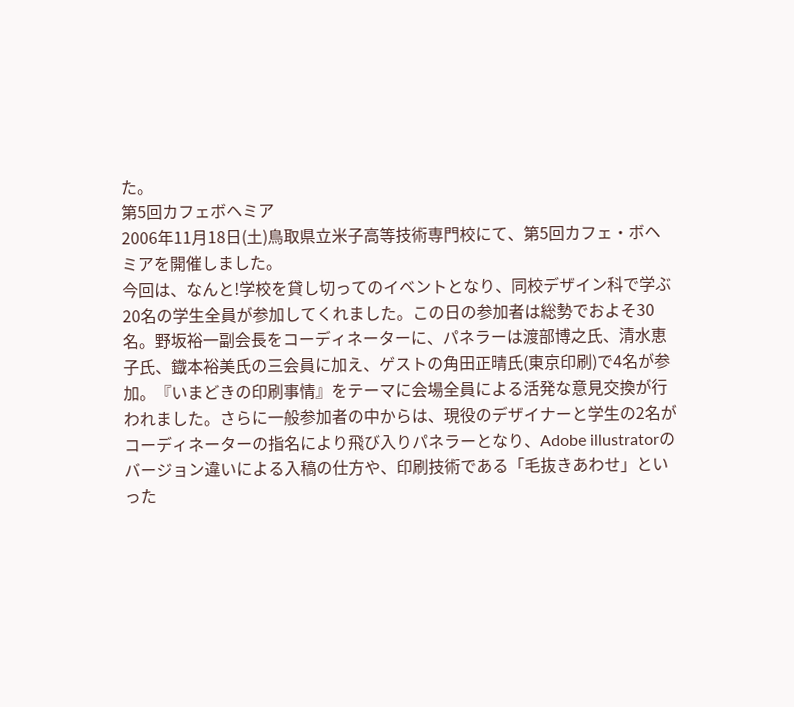た。
第5回カフェボヘミア
2006年11月18日(土)鳥取県立米子高等技術専門校にて、第5回カフェ・ボヘミアを開催しました。
今回は、なんと!学校を貸し切ってのイベントとなり、同校デザイン科で学ぶ20名の学生全員が参加してくれました。この日の参加者は総勢でおよそ30名。野坂裕一副会長をコーディネーターに、パネラーは渡部博之氏、清水恵子氏、鐡本裕美氏の三会員に加え、ゲストの角田正晴氏(東京印刷)で4名が参加。『いまどきの印刷事情』をテーマに会場全員による活発な意見交換が行われました。さらに一般参加者の中からは、現役のデザイナーと学生の2名がコーディネーターの指名により飛び入りパネラーとなり、Adobe illustratorのバージョン違いによる入稿の仕方や、印刷技術である「毛抜きあわせ」といった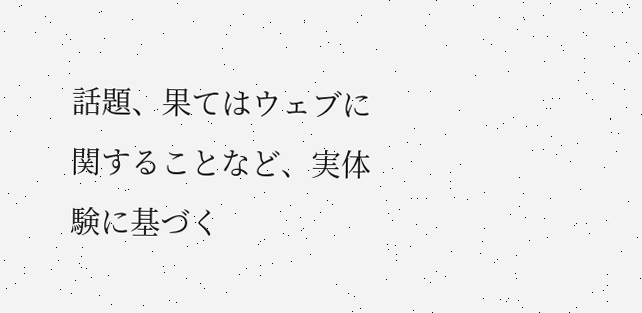話題、果てはウェブに関することなど、実体験に基づく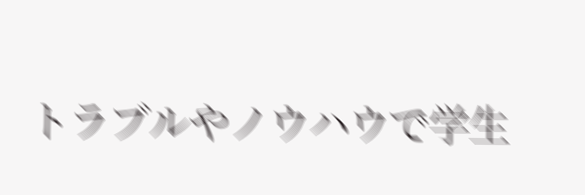トラブルやノウハウで学生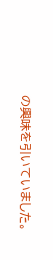の興味を引いていました。